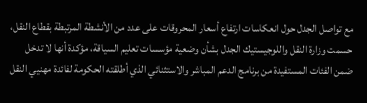مع تواصل الجدل حول انعكاسات ارتفاع أسعار المحروقات على عدد من الأنشطة المرتبطة بقطاع النقل، حسمت وزارة النقل واللوجيستيك الجدل بشأن وضعية مؤسسات تعليم السياقة، مؤكدة أنها لا تدخل ضمن الفئات المستفيدة من برنامج الدعم المباشر والاستثنائي الذي أطلقته الحكومة لفائدة مهنيي النقل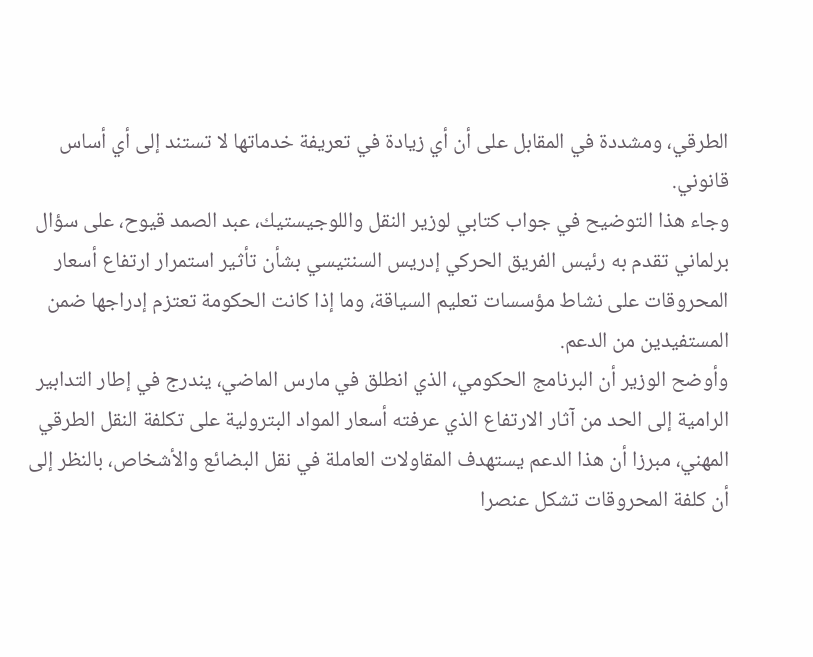الطرقي، ومشددة في المقابل على أن أي زيادة في تعريفة خدماتها لا تستند إلى أي أساس قانوني.
وجاء هذا التوضيح في جواب كتابي لوزير النقل واللوجيستيك، عبد الصمد قيوح، على سؤال برلماني تقدم به رئيس الفريق الحركي إدريس السنتيسي بشأن تأثير استمرار ارتفاع أسعار المحروقات على نشاط مؤسسات تعليم السياقة، وما إذا كانت الحكومة تعتزم إدراجها ضمن المستفيدين من الدعم.
وأوضح الوزير أن البرنامج الحكومي، الذي انطلق في مارس الماضي، يندرج في إطار التدابير الرامية إلى الحد من آثار الارتفاع الذي عرفته أسعار المواد البترولية على تكلفة النقل الطرقي المهني، مبرزا أن هذا الدعم يستهدف المقاولات العاملة في نقل البضائع والأشخاص، بالنظر إلى أن كلفة المحروقات تشكل عنصرا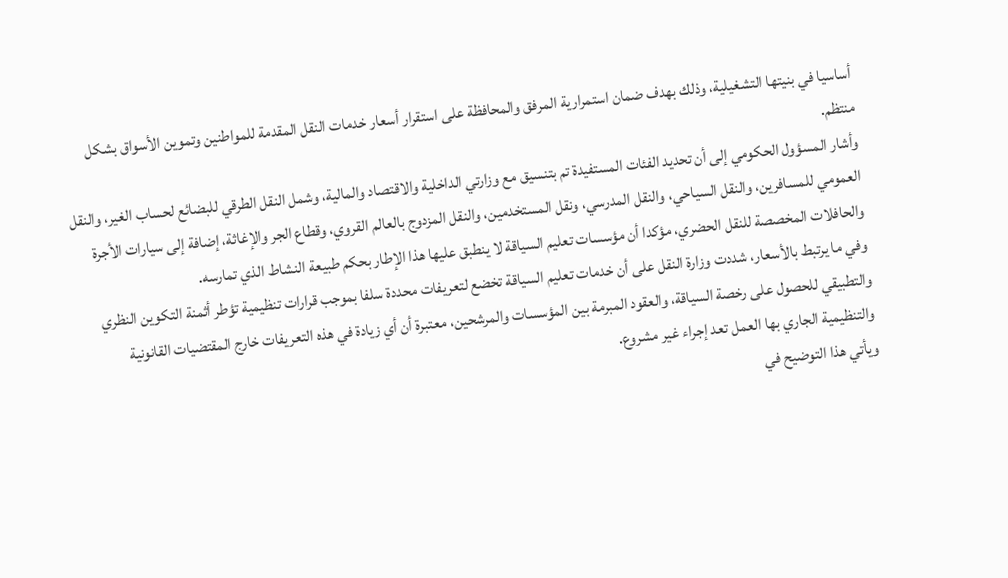أساسيا في بنيتها التشغيلية، وذلك بهدف ضمان استمرارية المرفق والمحافظة على استقرار أسعار خدمات النقل المقدمة للمواطنين وتموين الأسواق بشكل منتظم.
وأشار المسؤول الحكومي إلى أن تحديد الفئات المستفيدة تم بتنسيق مع وزارتي الداخلية والاقتصاد والمالية، وشمل النقل الطرقي للبضائع لحساب الغير، والنقل العمومي للمسافرين، والنقل السياحي، والنقل المدرسي، ونقل المستخدمين، والنقل المزدوج بالعالم القروي، وقطاع الجر والإغاثة، إضافة إلى سيارات الأجرة والحافلات المخصصة للنقل الحضري، مؤكدا أن مؤسسات تعليم السياقة لا ينطبق عليها هذا الإطار بحكم طبيعة النشاط الذي تمارسه.
وفي ما يرتبط بالأسعار، شددت وزارة النقل على أن خدمات تعليم السياقة تخضع لتعريفات محددة سلفا بموجب قرارات تنظيمية تؤطر أثمنة التكوين النظري والتطبيقي للحصول على رخصة السياقة، والعقود المبرمة بين المؤسسات والمرشحين، معتبرة أن أي زيادة في هذه التعريفات خارج المقتضيات القانونية والتنظيمية الجاري بها العمل تعد إجراء غير مشروع.
ويأتي هذا التوضيح في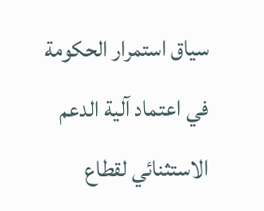سياق استمرار الحكومة في اعتماد آلية الدعم الاستثنائي لقطاع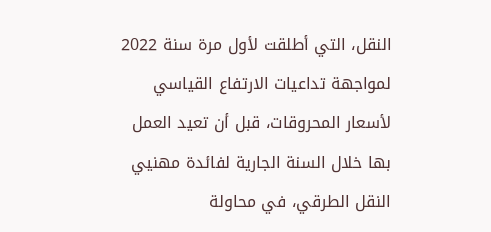النقل، التي أطلقت لأول مرة سنة 2022 لمواجهة تداعيات الارتفاع القياسي لأسعار المحروقات، قبل أن تعيد العمل بها خلال السنة الجارية لفائدة مهنيي النقل الطرقي، في محاولة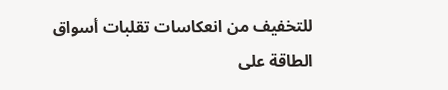للتخفيف من انعكاسات تقلبات أسواق الطاقة على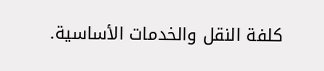كلفة النقل والخدمات الأساسية.